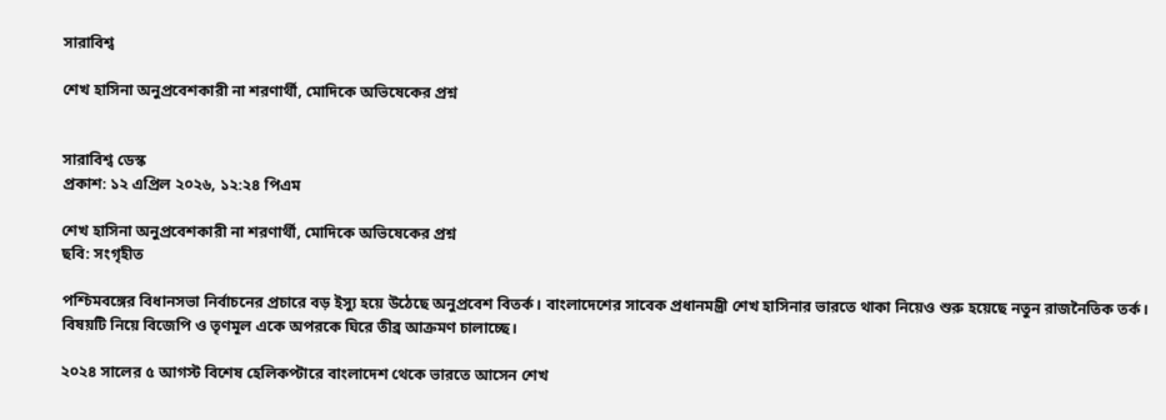সারাবিশ্ব

শেখ হাসিনা অনুপ্রবেশকারী না শরণার্থী, মোদিকে অভিষেকের প্রশ্ন


সারাবিশ্ব ডেস্ক
প্রকাশ: ১২ এপ্রিল ২০২৬, ১২:২৪ পিএম

শেখ হাসিনা অনুপ্রবেশকারী না শরণার্থী, মোদিকে অভিষেকের প্রশ্ন
ছবি: সংগৃহীত

পশ্চিমবঙ্গের বিধানসভা নির্বাচনের প্রচারে বড় ইস্যু হয়ে উঠেছে অনুপ্রবেশ বিতর্ক। বাংলাদেশের সাবেক প্রধানমন্ত্রী শেখ হাসিনার ভারতে থাকা নিয়েও শুরু হয়েছে নতুন রাজনৈতিক তর্ক। বিষয়টি নিয়ে বিজেপি ও তৃণমূল একে অপরকে ঘিরে তীব্র আক্রমণ চালাচ্ছে।

২০২৪ সালের ৫ আগস্ট বিশেষ হেলিকপ্টারে বাংলাদেশ থেকে ভারতে আসেন শেখ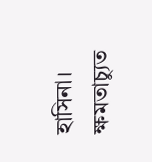হাসিনা। ক্ষমতাচ্যুত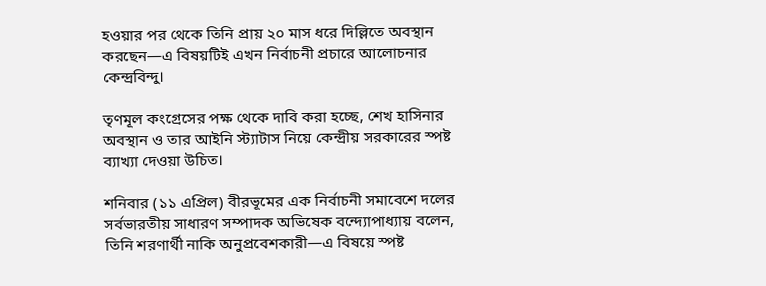হওয়ার পর থেকে তিনি প্রায় ২০ মাস ধরে দিল্লিতে অবস্থান করছেন—এ বিষয়টিই এখন নির্বাচনী প্রচারে আলোচনার কেন্দ্রবিন্দু।

তৃণমূল কংগ্রেসের পক্ষ থেকে দাবি করা হচ্ছে, শেখ হাসিনার অবস্থান ও তার আইনি স্ট্যাটাস নিয়ে কেন্দ্রীয় সরকারের স্পষ্ট ব্যাখ্যা দেওয়া উচিত।

শনিবার (১১ এপ্রিল) বীরভূমের এক নির্বাচনী সমাবেশে দলের সর্বভারতীয় সাধারণ সম্পাদক অভিষেক বন্দ্যোপাধ্যায় বলেন, তিনি শরণার্থী নাকি অনুপ্রবেশকারী—এ বিষয়ে স্পষ্ট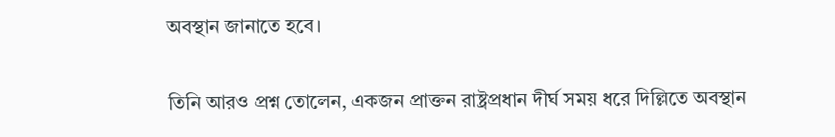অবস্থান জানাতে হবে।

তিনি আরও প্রশ্ন তোলেন, একজন প্রাক্তন রাষ্ট্রপ্রধান দীর্ঘ সময় ধরে দিল্লিতে অবস্থান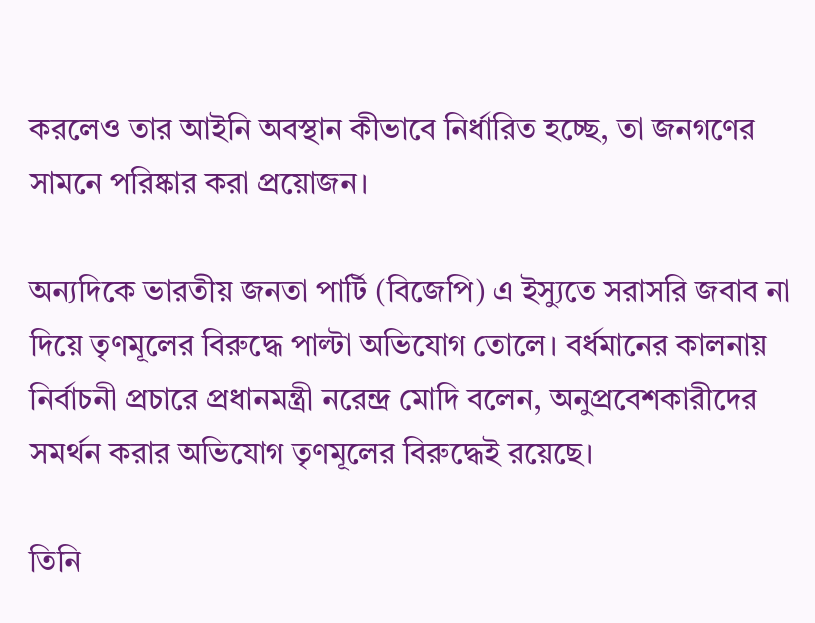করলেও তার আইনি অবস্থান কীভাবে নির্ধারিত হচ্ছে, তা জনগণের সামনে পরিষ্কার করা প্রয়োজন।

অন্যদিকে ভারতীয় জনতা পার্টি (বিজেপি) এ ইস্যুতে সরাসরি জবাব না দিয়ে তৃণমূলের বিরুদ্ধে পাল্টা অভিযোগ তোলে। বর্ধমানের কালনায় নির্বাচনী প্রচারে প্রধানমন্ত্রী নরেন্দ্র মোদি বলেন, অনুপ্রবেশকারীদের সমর্থন করার অভিযোগ তৃণমূলের বিরুদ্ধেই রয়েছে।

তিনি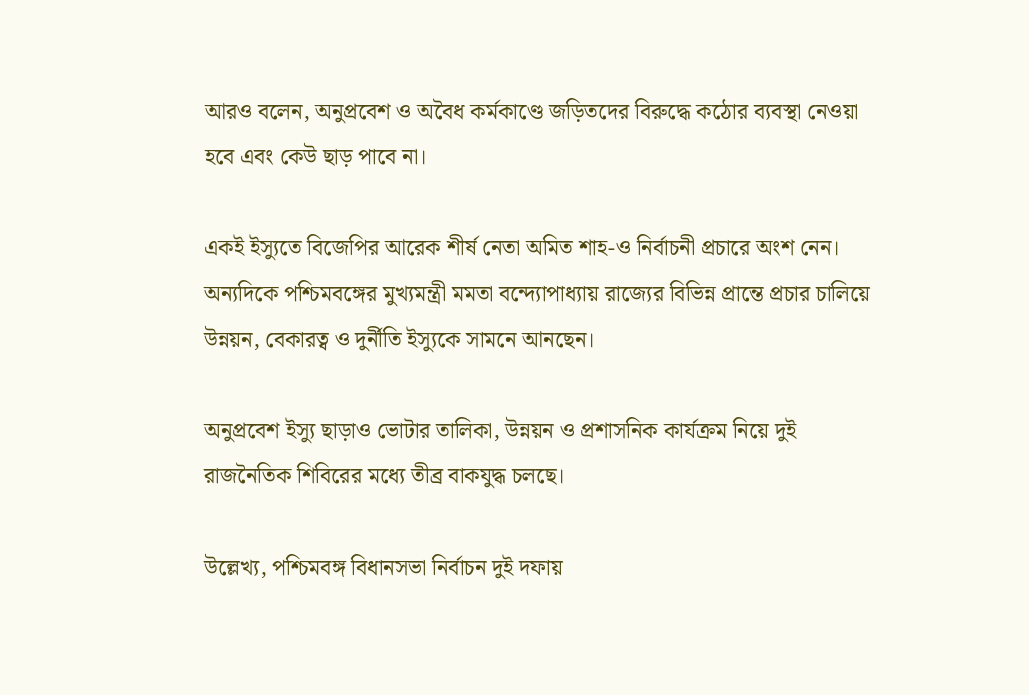আরও বলেন, অনুপ্রবেশ ও অবৈধ কর্মকাণ্ডে জড়িতদের বিরুদ্ধে কঠোর ব্যবস্থা নেওয়া হবে এবং কেউ ছাড় পাবে না।

একই ইস্যুতে বিজেপির আরেক শীর্ষ নেতা অমিত শাহ-ও নির্বাচনী প্রচারে অংশ নেন। অন্যদিকে পশ্চিমবঙ্গের মুখ্যমন্ত্রী মমতা বন্দ্যোপাধ্যায় রাজ্যের বিভিন্ন প্রান্তে প্রচার চালিয়ে উন্নয়ন, বেকারত্ব ও দুর্নীতি ইস্যুকে সামনে আনছেন।

অনুপ্রবেশ ইস্যু ছাড়াও ভোটার তালিকা, উন্নয়ন ও প্রশাসনিক কার্যক্রম নিয়ে দুই রাজনৈতিক শিবিরের মধ্যে তীব্র বাকযুদ্ধ চলছে।

উল্লেখ্য, পশ্চিমবঙ্গ বিধানসভা নির্বাচন দুই দফায়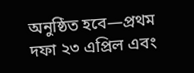অনুষ্ঠিত হবে—প্রথম দফা ২৩ এপ্রিল এবং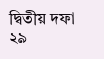দ্বিতীয় দফা ২৯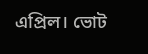এপ্রিল। ভোট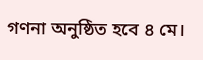গণনা অনুষ্ঠিত হবে ৪ মে।